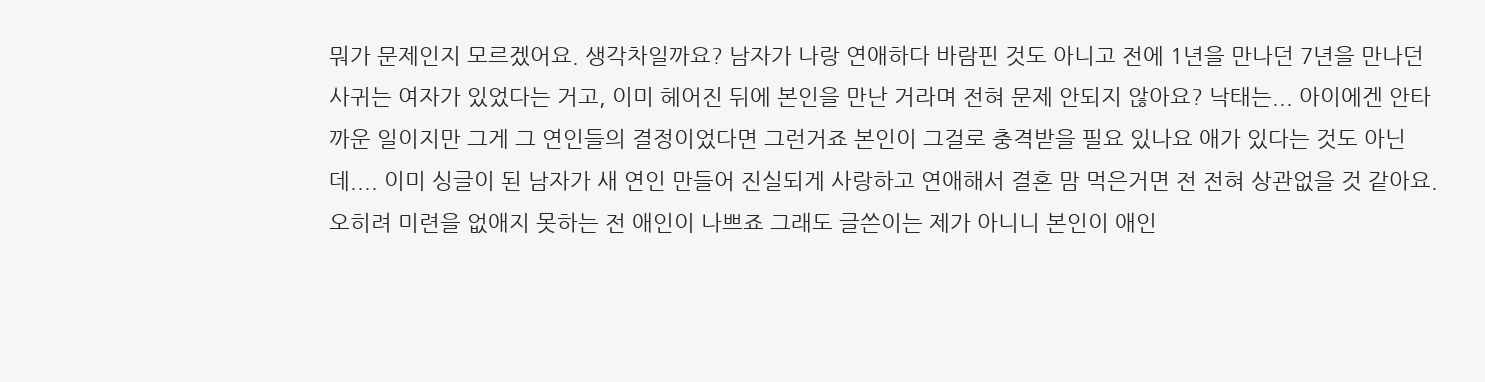뭐가 문제인지 모르겠어요. 생각차일까요? 남자가 나랑 연애하다 바람핀 것도 아니고 전에 1년을 만나던 7년을 만나던 사귀는 여자가 있었다는 거고, 이미 헤어진 뒤에 본인을 만난 거라며 전혀 문제 안되지 않아요? 낙태는... 아이에겐 안타까운 일이지만 그게 그 연인들의 결정이었다면 그런거죠 본인이 그걸로 충격받을 필요 있나요 애가 있다는 것도 아닌데.... 이미 싱글이 된 남자가 새 연인 만들어 진실되게 사랑하고 연애해서 결혼 맘 먹은거면 전 전혀 상관없을 것 같아요. 오히려 미련을 없애지 못하는 전 애인이 나쁘죠 그래도 글쓴이는 제가 아니니 본인이 애인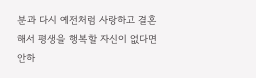분과 다시 예전처럼 사랑하고 결혼해서 평생을 행복할 자신이 없다면 안하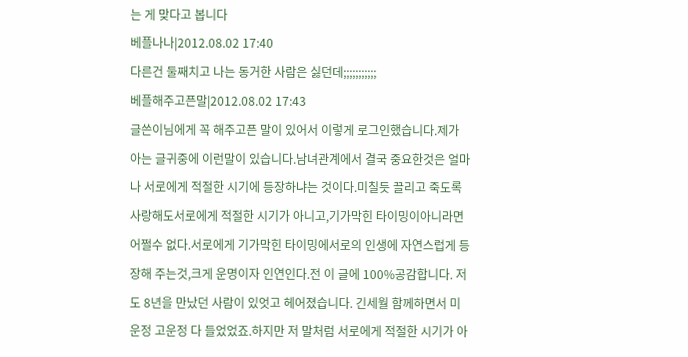는 게 맞다고 봅니다
베플나나|2012.08.02 17:40
다른건 둘째치고 나는 동거한 사람은 싫던데;;;;;;;;;;;
베플해주고픈말|2012.08.02 17:43
글쓴이님에게 꼭 해주고픈 말이 있어서 이렇게 로그인했습니다.제가 아는 글귀중에 이런말이 있습니다.남녀관계에서 결국 중요한것은 얼마나 서로에게 적절한 시기에 등장하냐는 것이다.미칠듯 끌리고 죽도록 사랑해도서로에게 적절한 시기가 아니고,기가막힌 타이밍이아니라면 어쩔수 없다.서로에게 기가막힌 타이밍에서로의 인생에 자연스럽게 등장해 주는것,크게 운명이자 인연인다.전 이 글에 100%공감합니다. 저도 8년을 만났던 사람이 있엇고 헤어졌습니다. 긴세월 함께하면서 미운정 고운정 다 들었었죠.하지만 저 말처럼 서로에게 적절한 시기가 아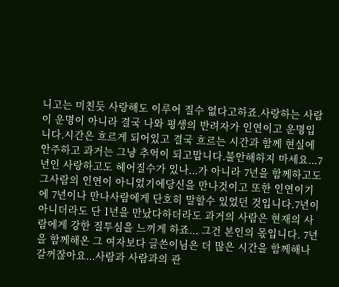니고는 미친듯 사랑해도 이루어 질수 없다고하죠.사랑하는 사람이 운명이 아니라 결국 나와 평생의 반려자가 인연이고 운명입니다.시간은 흐르게 되어있고 결국 흐르는 시간과 함께 현실에 안주하고 과거는 그냥 추억이 되고맙니다.불안해하지 마세요...7년인 사랑하고도 헤어질수가 있나...가 아니라 7년을 함께하고도 그사람의 인연이 아니었기에당신을 만나것이고 또한 인연이기에 7년이나 만나사람에게 단호히 말할수 있었던 것입니다.7년이 아니더라도 단 1년을 만났다하더라도 과거의 사람은 현재의 사람에게 강한 질투심을 느끼게 하죠... 그건 본인의 몫입니다. 7년을 함께해온 그 여자보다 글쓴이님은 더 많은 시간을 함께해나갈꺼잖아요...사람과 사람과의 관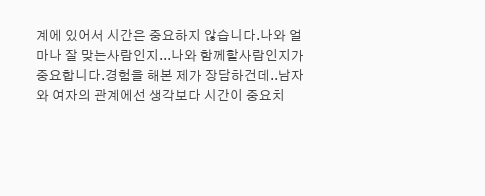계에 있어서 시간은 중요하지 않습니다.나와 얼마나 잘 맞는사람인지...나와 함께할사람인지가 중요합니다.경험을 해본 제가 장담하건데..남자와 여자의 관계에선 생각보다 시간이 중요치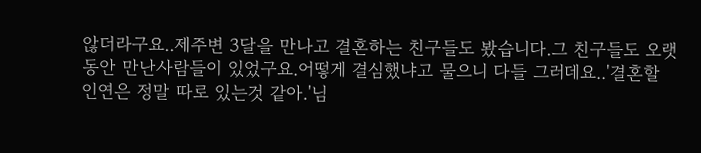않더라구요..제주변 3달을 만나고 결혼하는 친구들도 봤습니다.그 친구들도 오랫동안 만난사람들이 있었구요.어떻게 결심했냐고 물으니 다들 그러데요..'결혼할 인연은 정말 따로 있는것 같아.'님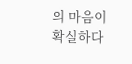의 마음이 확실하다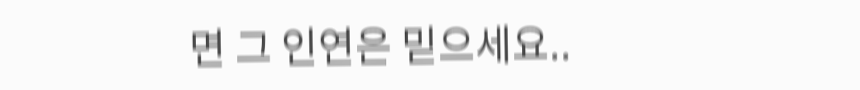면 그 인연은 믿으세요..